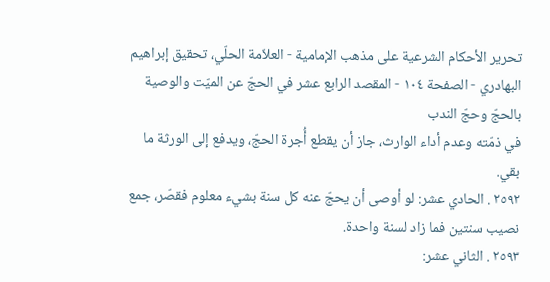تحرير الأحكام الشرعية على مذهب الإمامية - العلاّمة الحلّي، تحقيق إبراهيم البهادري - الصفحة ١٠٤ - المقصد الرابع عشر في الحجّ عن الميّت والوصية بالحجّ وحجّ الندب
في ذمّته وعدم أداء الوارث، جاز أن يقطع أُجرة الحجّ، ويدفع إلى الورثة ما بقي.
٢٥٩٢ . الحادي عشر: لو أوصى أن يحجّ عنه كل سنة بشيء معلوم فقصّر، جمع نصيب سنتين فما زاد لسنة واحدة.
٢٥٩٣ . الثاني عشر: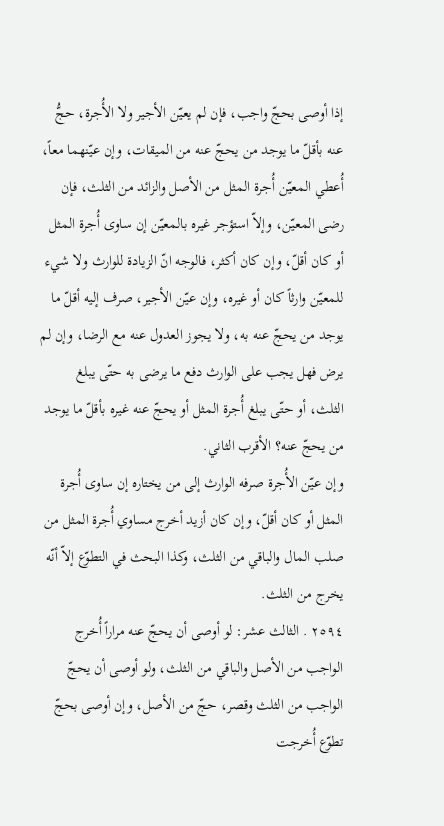إذا أوصى بحجّ واجب، فإن لم يعيّن الأجير ولا الأُجرة، حجُّ عنه بأقلّ ما يوجد من يحجّ عنه من الميقات، وإن عيّنهما معاً، أُعطي المعيّن أُجرة المثل من الأصل والزائد من الثلث، فإن رضى المعيّن، وإلاّ استؤجر غيره بالمعيّن إن ساوى أُجرة المثل أو كان أقلّ، وإن كان أكثر، فالوجه انّ الزيادة للوارث ولا شيء للمعيّن وارثاً كان أو غيره، وإن عيّن الأجير، صرف إليه أقلّ ما يوجد من يحجّ عنه به، ولا يجوز العدول عنه مع الرضا، وإن لم يرض فهل يجب على الوارث دفع ما يرضى به حتّى يبلغ الثلث، أو حتّى يبلغ أُجرة المثل أو يحجّ عنه غيره بأقلّ ما يوجد من يحجّ عنه؟ الأقرب الثاني.
وإن عيّن الأُجرة صرفه الوارث إلى من يختاره إن ساوى أُجرة المثل أو كان أقلّ، وإن كان أزيد أخرج مساوي أُجرة المثل من صلب المال والباقي من الثلث، وكذا البحث في التطوّع إلاّ أنّه يخرج من الثلث.
٢٥٩٤ . الثالث عشر: لو أوصى أن يحجّ عنه مراراً أُخرج الواجب من الأصل والباقي من الثلث، ولو أوصى أن يحجّ الواجب من الثلث وقصر، حجّ من الأصل، وإن أوصى بحجّ تطوّع أُخرجت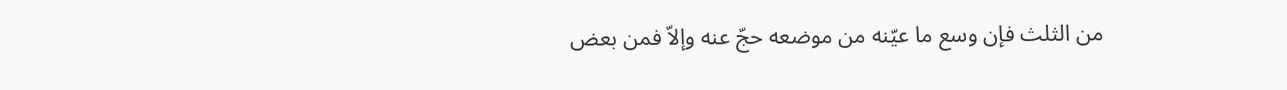من الثلث فإن وسع ما عيّنه من موضعه حجّ عنه وإلاّ فمن بعض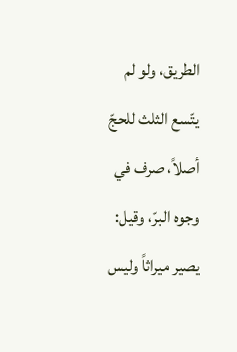الطريق، ولو لم يتّسع الثلث للحجّ أصلاً، صرف في وجوه البرّ، وقيل: يصير ميراثاً وليس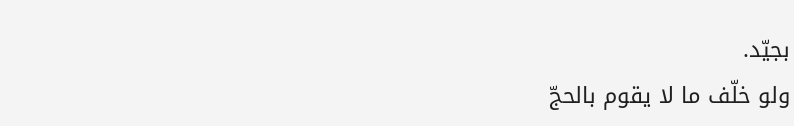بجيّد.
ولو خلّف ما لا يقوم بالحجّ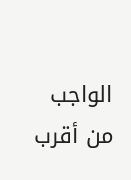الواجب من أقرب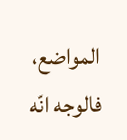المواضع، فالوجه انّه